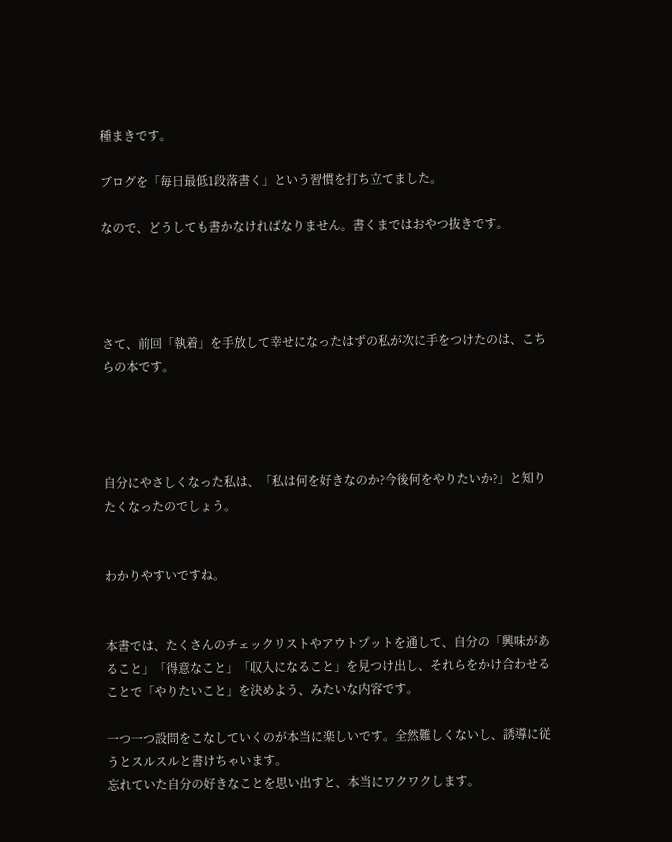種まきです。

ブログを「毎日最低1段落書く」という習慣を打ち立てました。

なので、どうしても書かなければなりません。書くまではおやつ抜きです。




さて、前回「執着」を手放して幸せになったはずの私が次に手をつけたのは、こちらの本です。




自分にやさしくなった私は、「私は何を好きなのか?今後何をやりたいか?」と知りたくなったのでしょう。


わかりやすいですね。


本書では、たくさんのチェックリストやアウトプットを通して、自分の「興味があること」「得意なこと」「収入になること」を見つけ出し、それらをかけ合わせることで「やりたいこと」を決めよう、みたいな内容です。

一つ一つ設問をこなしていくのが本当に楽しいです。全然難しくないし、誘導に従うとスルスルと書けちゃいます。
忘れていた自分の好きなことを思い出すと、本当にワクワクします。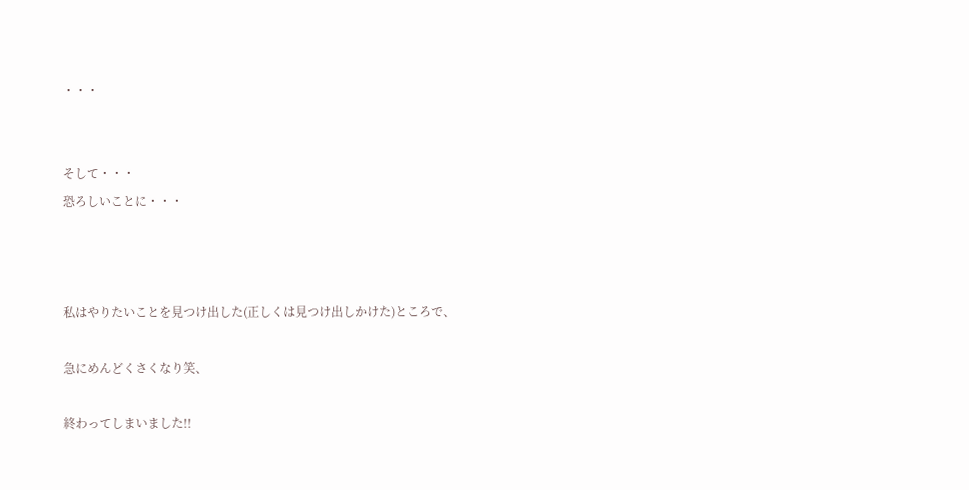・・・


そして・・・
恐ろしいことに・・・



私はやりたいことを見つけ出した(正しくは見つけ出しかけた)ところで、

急にめんどくさくなり笑、

終わってしまいました!!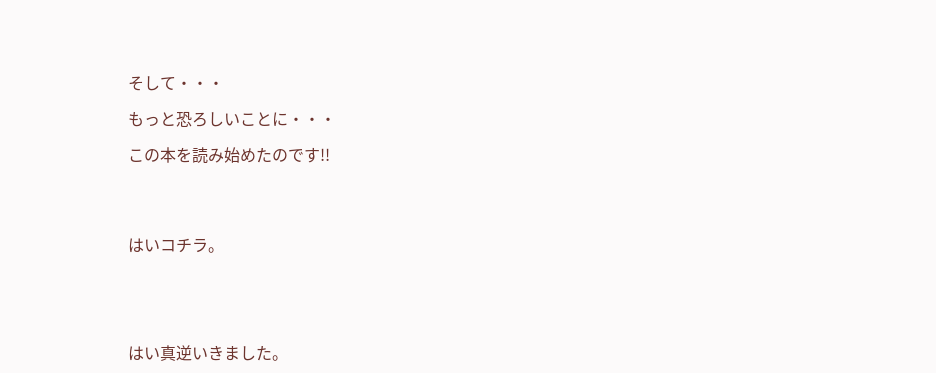そして・・・

もっと恐ろしいことに・・・

この本を読み始めたのです!!




はいコチラ。





はい真逆いきました。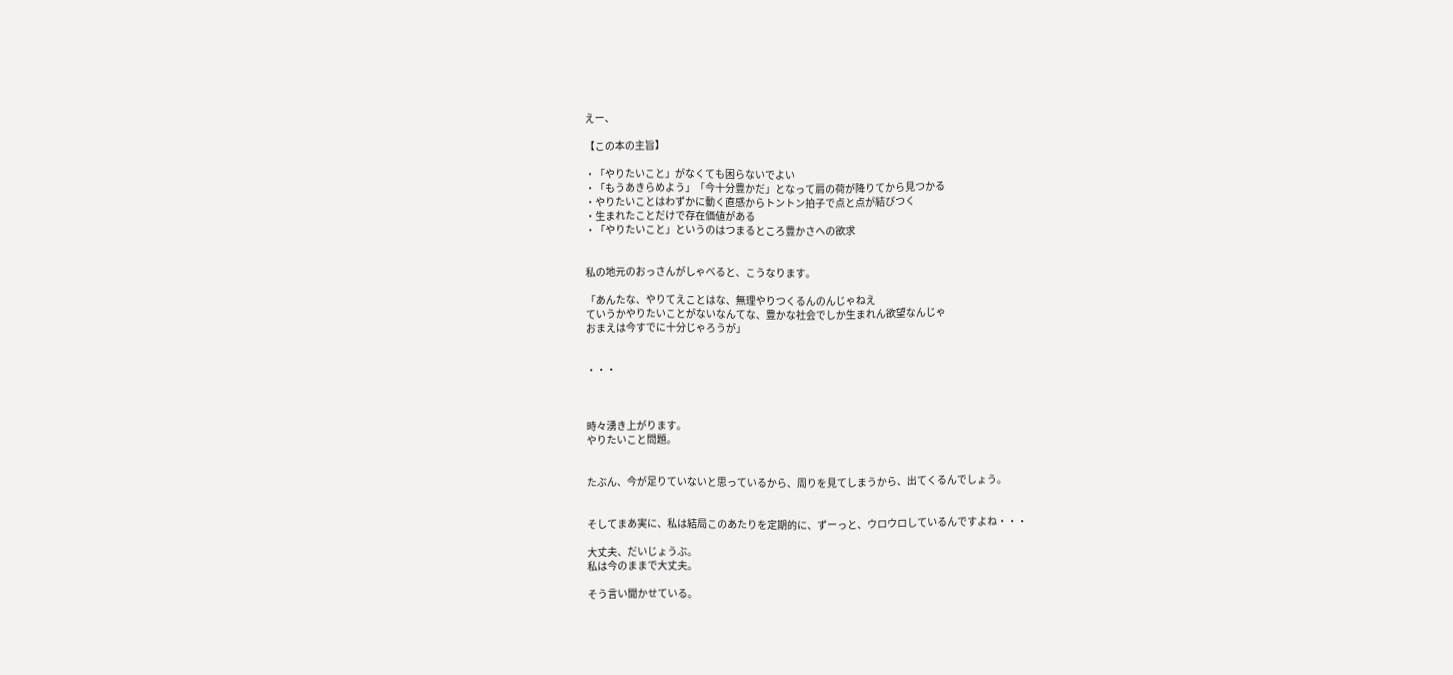えー、

【この本の主旨】

・「やりたいこと」がなくても困らないでよい
・「もうあきらめよう」「今十分豊かだ」となって肩の荷が降りてから見つかる
・やりたいことはわずかに動く直感からトントン拍子で点と点が結びつく
・生まれたことだけで存在価値がある
・「やりたいこと」というのはつまるところ豊かさへの欲求


私の地元のおっさんがしゃべると、こうなります。

「あんたな、やりてえことはな、無理やりつくるんのんじゃねえ
ていうかやりたいことがないなんてな、豊かな社会でしか生まれん欲望なんじゃ
おまえは今すでに十分じゃろうが」


・・・



時々湧き上がります。
やりたいこと問題。


たぶん、今が足りていないと思っているから、周りを見てしまうから、出てくるんでしょう。


そしてまあ実に、私は結局このあたりを定期的に、ずーっと、ウロウロしているんですよね・・・

大丈夫、だいじょうぶ。
私は今のままで大丈夫。

そう言い聞かせている。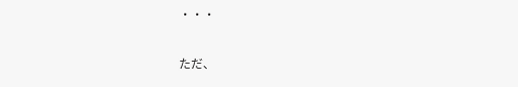・・・

ただ、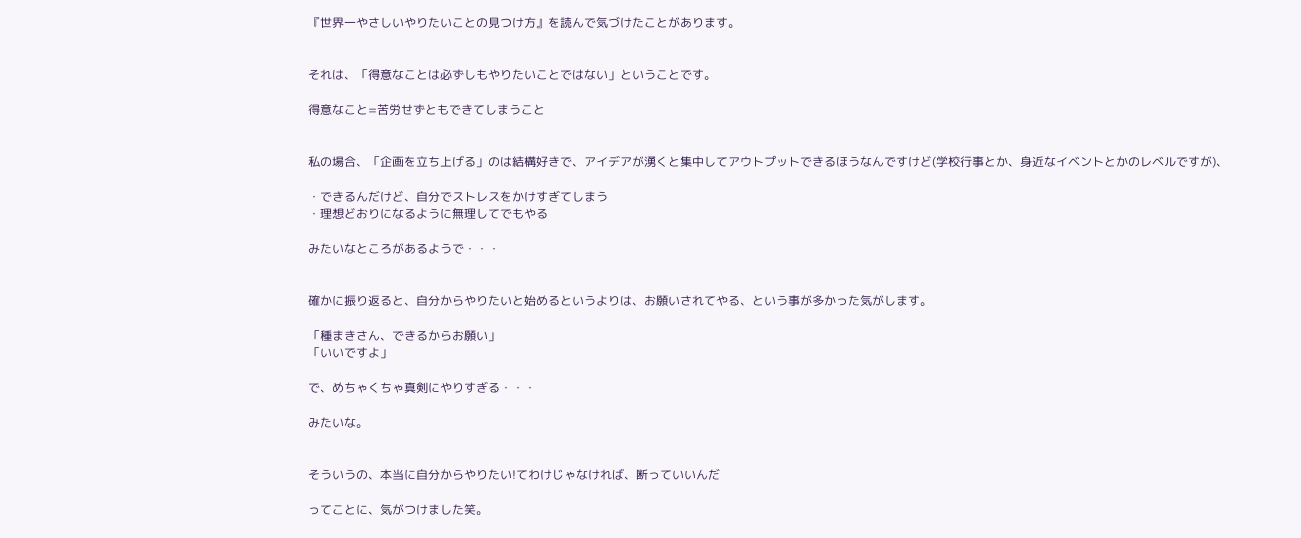『世界一やさしいやりたいことの見つけ方』を読んで気づけたことがあります。


それは、「得意なことは必ずしもやりたいことではない」ということです。

得意なこと=苦労せずともできてしまうこと


私の場合、「企画を立ち上げる」のは結構好きで、アイデアが湧くと集中してアウトプットできるほうなんですけど(学校行事とか、身近なイベントとかのレベルですが)、

・できるんだけど、自分でストレスをかけすぎてしまう
・理想どおりになるように無理してでもやる

みたいなところがあるようで・・・


確かに振り返ると、自分からやりたいと始めるというよりは、お願いされてやる、という事が多かった気がします。

「種まきさん、できるからお願い」
「いいですよ」

で、めちゃくちゃ真剣にやりすぎる・・・

みたいな。


そういうの、本当に自分からやりたい!てわけじゃなければ、断っていいんだ

ってことに、気がつけました笑。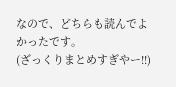なので、どちらも読んでよかったです。
(ざっくりまとめすぎやー!!)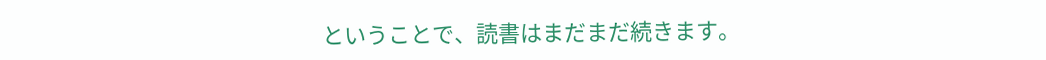ということで、読書はまだまだ続きます。